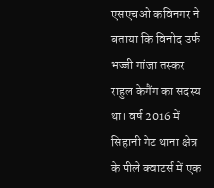एसएचओ कविनगर ने बताया कि विनोद उर्फ भज्जी गांजा तस्कर राहुल केगैंग का सदस्य था। वर्ष 2016 में सिहानी गेट थाना क्षेत्र के पीले क्वाटर्स में एक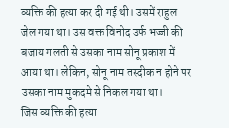व्यक्ति की हत्या कर दी गई थी। उसमें राहुल जेल गया था। उस वक्त विनोद उर्फ भज्जी की बजाय गलती से उसका नाम सोनू प्रकाश में आया था। लेकिन, सोनू नाम तस्दीक न होने पर उसका नाम मुकदमे से निकल गया था।
जिस व्यक्ति की हत्या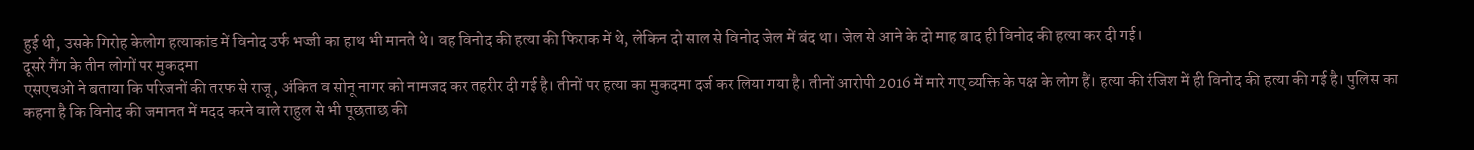हुई थी, उसके गिरोह केलोग हत्याकांड में विनोद उर्फ भज्जी का हाथ भी मानते थे। वह विनोद की हत्या की फिराक में थे, लेकिन दो साल से विनोद जेल में बंद था। जेल से आने के दो माह बाद ही विनोद की हत्या कर दी गई।
दूसरे गैंग के तीन लोगों पर मुकदमा
एसएचओ ने बताया कि परिजनों की तरफ से राजू, अंकित व सोनू नागर को नामजद कर तहरीर दी गई है। तीनों पर हत्या का मुकदमा दर्ज कर लिया गया है। तीनों आरोपी 2016 में मारे गए व्यक्ति के पक्ष के लोग हैं। हत्या की रंजिश में ही विनोद की हत्या की गई है। पुलिस का कहना है कि विनोद की जमानत में मदद करने वाले राहुल से भी पूछताछ की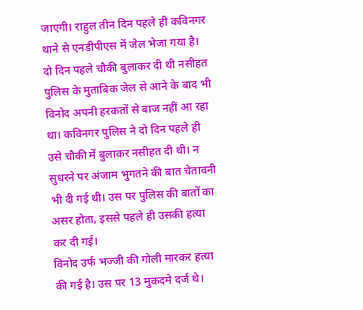जाएगी। राहुल तीन दिन पहले ही कविनगर थाने से एनडीपीएस में जेल भेजा गया है।
दो दिन पहले चौकी बुलाकर दी थी नसीहत
पुलिस के मुताबिक जेल से आने के बाद भी विनोद अपनी हरकतों से बाज नहीं आ रहा था। कविनगर पुलिस ने दो दिन पहले ही उसे चौकी में बुलाकर नसीहत दी थी। न सुधरने पर अंजाम भुगतने की बात चेतावनी भी दी गई थी। उस पर पुलिस की बातों का असर होता, इससे पहले ही उसकी हत्या कर दी गई।
विनोद उर्फ भज्जी की गोली मारकर हत्या की गई है। उस पर 13 मुकदमे दर्ज थे।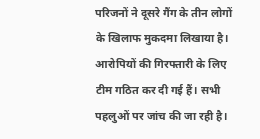परिजनों ने दूसरे गैंग के तीन लोगों के खिलाफ मुकदमा लिखाया है। आरोपियों की गिरफ्तारी के लिए टीम गठित कर दी गई हैं। सभी पहलुओं पर जांच की जा रही है।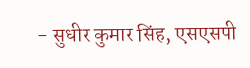- सुधीर कुमार सिंह, एसएसपी